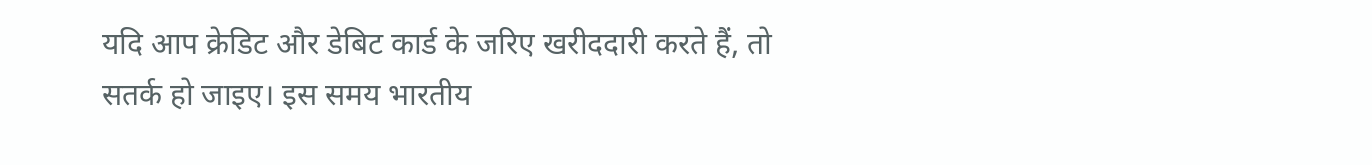यदि आप क्रेडिट और डेबिट कार्ड के जरिए खरीददारी करते हैं, तो सतर्क हो जाइए। इस समय भारतीय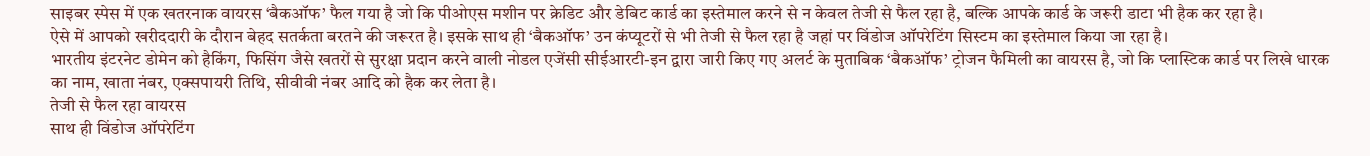साइबर स्पेस में एक खतरनाक वायरस ‘बैकऑफ’ फैल गया है जो कि पीओएस मशीन पर क्रेडिट और डेबिट कार्ड का इस्तेमाल करने से न केवल तेजी से फैल रहा है, बल्कि आपके कार्ड के जरूरी डाटा भी हैक कर रहा है।
ऐसे में आपको खरीददारी के दौरान बेहद सतर्कता बरतने की जरूरत है। इसके साथ ही ‘बैकऑफ’ उन कंप्यूटरों से भी तेजी से फैल रहा है जहां पर विंडोज ऑपरेटिंग सिस्टम का इस्तेमाल किया जा रहा है।
भारतीय इंटरनेट डोमेन को हैकिंग, फिसिंग जैसे खतरों से सुरक्षा प्रदान करने वाली नोडल एजेंसी सीईआरटी-इन द्वारा जारी किए गए अलर्ट के मुताबिक ‘बैकऑफ’ ट्रोजन फैमिली का वायरस है, जो कि प्लास्टिक कार्ड पर लिखे धारक का नाम, खाता नंबर, एक्सपायरी तिथि, सीवीवी नंबर आदि को हैक कर लेता है।
तेजी से फैल रहा वायरस
साथ ही विंडोज ऑपरेटिंग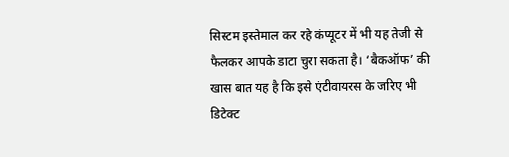सिस्टम इस्तेमाल कर रहे कंप्यूटर में भी यह तेजी से फैलकर आपके डाटा चुरा सकता है। ‘बैकऑफ’ की खास बात यह है कि इसे एंटीवायरस के जरिए भी डिटेक्ट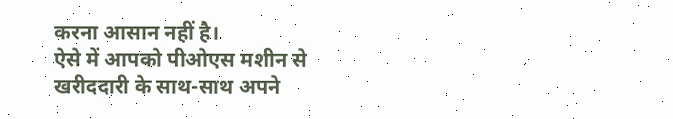करना आसान नहीं है।
ऐसे में आपको पीओएस मशीन से खरीददारी के साथ-साथ अपने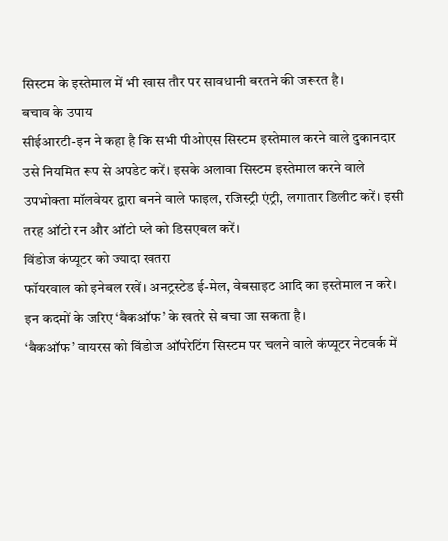सिस्टम के इस्तेमाल में भी खास तौर पर सावधानी बरतने की जरूरत है।
बचाव के उपाय
सीईआरटी-इन ने कहा है कि सभी पीओएस सिस्टम इस्तेमाल करने वाले दुकानदार उसे नियमित रूप से अपडेट करें। इसके अलावा सिस्टम इस्तेमाल करने वाले उपभोक्ता मॉलवेयर द्वारा बनने वाले फाइल, रजिस्ट्री एंट्री, लगातार डिलीट करें। इसी तरह ऑटो रन और ऑटो प्ले को डिसएबल करें।
विंडोज कंप्यूटर को ज्यादा खतरा
फॉयरवाल को इनेबल रखें। अनट्रस्टेड ई-मेल, वेबसाइट आदि का इस्तेमाल न करे। इन कदमों के जरिए ‘बैकऑफ’ के खतरे से बचा जा सकता है।
‘बैकऑफ’ वायरस को विंडोज ऑपरेटिंग सिस्टम पर चलने वाले कंप्यूटर नेटवर्क में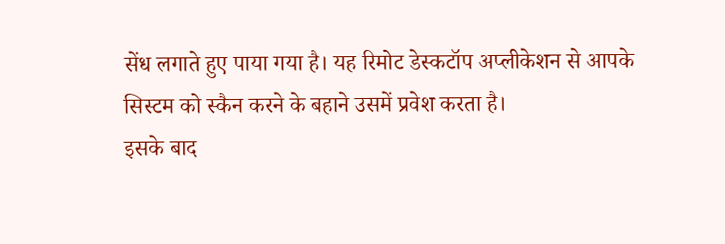सेंध लगाते हुए पाया गया है। यह रिमोट डेस्कटॉप अप्लीकेशन से आपके सिस्टम को स्कैन करने के बहाने उसमें प्रवेश करता है।
इसके बाद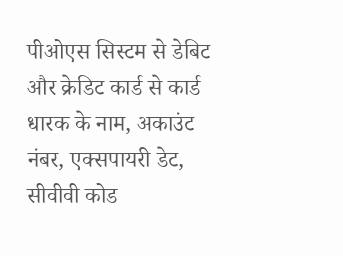पीओएस सिस्टम से डेबिट और क्रेडिट कार्ड से कार्ड धारक के नाम, अकाउंट नंबर, एक्सपायरी डेट, सीवीवी कोड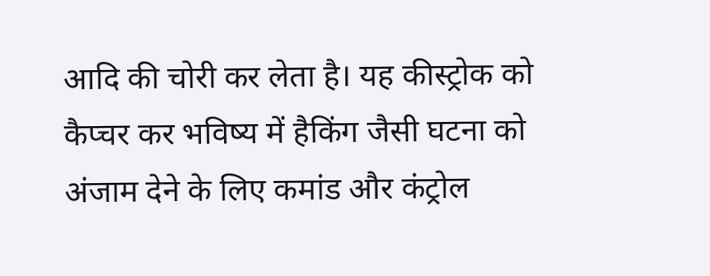आदि की चोरी कर लेता है। यह कीस्ट्रोक को कैप्चर कर भविष्य में हैकिंग जैसी घटना को अंजाम देने के लिए कमांड और कंट्रोल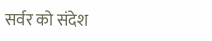सर्वर को संदेश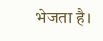भेजता है।